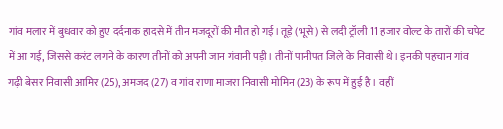गांव मलार में बुधवार को हुए दर्दनाक हादसे में तीन मजदूरों की मौत हो गई। तूड़े (भूसे) से लदी ट्रॉली 11 हजार वोल्ट के तारों की चपेट में आ गई, जिससे करंट लगने के कारण तीनों को अपनी जान गंवानी पड़ी। तीनों पानीपत जिले के निवासी थे। इनकी पहचान गांव गढ़ी बेसर निवासी आमिर (25), अमजद (27) व गांव राणा माजरा निवासी मोमिन (23) के रूप में हुई है। वहीं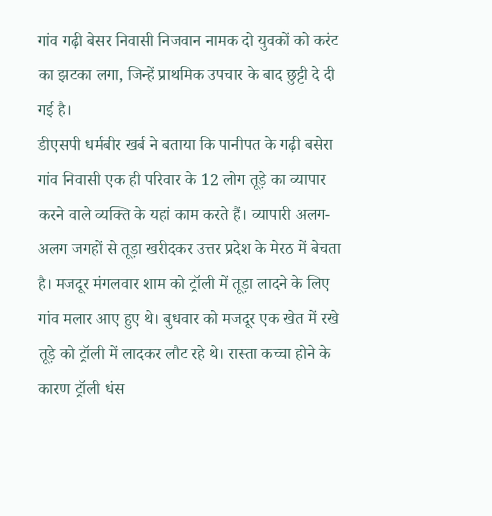गांव गढ़ी बेसर निवासी निजवान नामक दो युवकों को करंट का झटका लगा, जिन्हें प्राथमिक उपचार के बाद छुट्टी दे दी गई है।
डीएसपी धर्मबीर खर्ब ने बताया कि पानीपत के गढ़ी बसेरा गांव निवासी एक ही परिवार के 12 लोग तूड़े का व्यापार करने वाले व्यक्ति के यहां काम करते हैं। व्यापारी अलग-अलग जगहों से तूड़ा खरीदकर उत्तर प्रदेश के मेरठ में बेचता है। मजदूर मंगलवार शाम को ट्रॉली में तूड़ा लादने के लिए गांव मलार आए हुए थे। बुधवार को मजदूर एक खेत में रखे तूड़े को ट्रॉली में लादकर लौट रहे थे। रास्ता कच्चा होने के कारण ट्रॉली धंस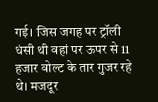गई। जिस जगह पर ट्रॉली धंसी थी वहां पर ऊपर से 11 हजार वोल्ट के तार गुजर रहे थे। मजदूर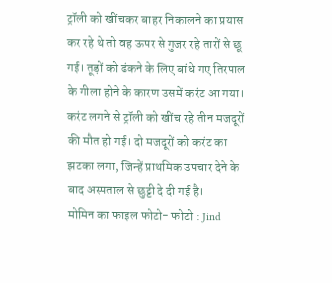ट्रॉली को खींचकर बाहर निकालने का प्रयास कर रहे थे तो वह ऊपर से गुजर रहे तारों से छू गई। तूड़ों को ढंकने के लिए बांधे गए तिरपाल के गीला होने के कारण उसमें करंट आ गया। करंट लगने से ट्रॉली को खींच रहे तीन मजदूरों की मौत हो गई। दो मजदूरों को करंट का झटका लगा, जिन्हें प्राथमिक उपचार देने के बाद अस्पताल से छुट्टी दे दी गई है।
मोमिन का फाइल फोटो- फोटो : Jind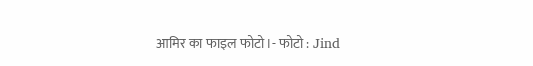आमिर का फाइल फोटो।- फोटो : Jind